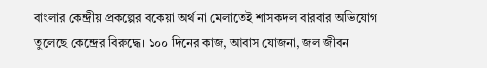বাংলার কেন্দ্রীয় প্রকল্পের বকেয়া অর্থ না মেলাতেই শাসকদল বারবার অভিযোগ তুলেছে কেন্দ্রের বিরুদ্ধে। ১০০ দিনের কাজ, আবাস যোজনা, জল জীবন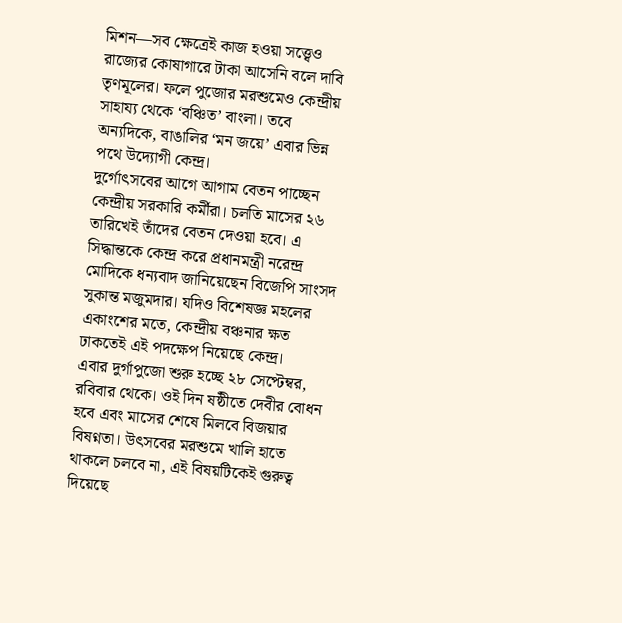মিশন—সব ক্ষেত্রেই কাজ হওয়া সত্ত্বেও রাজ্যের কোষাগারে টাকা আসেনি বলে দাবি তৃণমূলের। ফলে পুজোর মরশুমেও কেন্দ্রীয় সাহায্য থেকে ‘বঞ্চিত’ বাংলা। তবে অন্যদিকে, বাঙালির ‘মন জয়ে’ এবার ভিন্ন পথে উদ্যোগী কেন্দ্র।
দুর্গোৎসবের আগে আগাম বেতন পাচ্ছেন কেন্দ্রীয় সরকারি কর্মীরা। চলতি মাসের ২৬ তারিখেই তাঁদের বেতন দেওয়া হবে। এ সিদ্ধান্তকে কেন্দ্র করে প্রধানমন্ত্রী নরেন্দ্র মোদিকে ধন্যবাদ জানিয়েছেন বিজেপি সাংসদ সুকান্ত মজুমদার। যদিও বিশেষজ্ঞ মহলের একাংশের মতে, কেন্দ্রীয় বঞ্চনার ক্ষত ঢাকতেই এই পদক্ষেপ নিয়েছে কেন্দ্র।
এবার দুর্গাপুজো শুরু হচ্ছে ২৮ সেপ্টেম্বর, রবিবার থেকে। ওই দিন ষষ্ঠীতে দেবীর বোধন হবে এবং মাসের শেষে মিলবে বিজয়ার বিষণ্নতা। উৎসবের মরশুমে খালি হাতে থাকলে চলবে না, এই বিষয়টিকেই গুরুত্ব দিয়েছে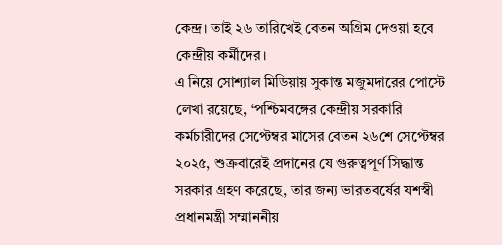কেন্দ্র। তাই ২৬ তারিখেই বেতন অগ্রিম দেওয়া হবে কেন্দ্রীয় কর্মীদের।
এ নিয়ে সোশ্যাল মিডিয়ায় সুকান্ত মজুমদারের পোস্টে লেখা রয়েছে, ‘পশ্চিমবঙ্গের কেন্দ্রীয় সরকারি কর্মচারীদের সেপ্টেম্বর মাসের বেতন ২৬শে সেপ্টেম্বর ২০২৫, শুক্রবারেই প্রদানের যে গুরুত্বপূর্ণ সিদ্ধান্ত সরকার গ্রহণ করেছে, তার জন্য ভারতবর্ষের যশস্বী প্রধানমন্ত্রী সম্মাননীয়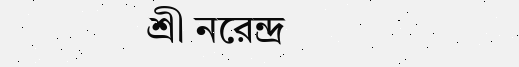শ্রী নরেন্দ্র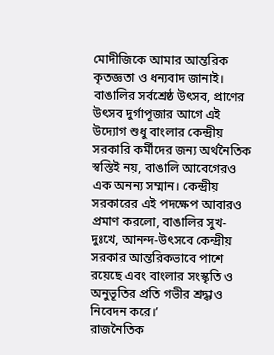মোদীজিকে আমার আন্তরিক কৃতজ্ঞতা ও ধন্যবাদ জানাই। বাঙালির সর্বশ্রেষ্ঠ উৎসব, প্রাণের উৎসব দুর্গাপূজার আগে এই উদ্যোগ শুধু বাংলার কেন্দ্রীয় সরকারি কর্মীদের জন্য অর্থনৈতিক স্বস্তিই নয়, বাঙালি আবেগেরও এক অনন্য সম্মান। কেন্দ্রীয় সরকারের এই পদক্ষেপ আবারও প্রমাণ করলো, বাঙালির সুখ-দুঃখে, আনন্দ-উৎসবে কেন্দ্রীয় সরকার আন্তরিকভাবে পাশে রয়েছে এবং বাংলার সংস্কৃতি ও অনুভূতির প্রতি গভীর শ্রদ্ধাও নিবেদন করে।’
রাজনৈতিক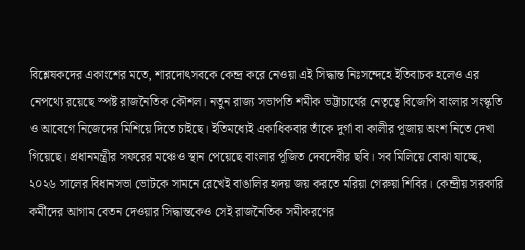বিশ্লেষকদের একাংশের মতে, শারদোৎসবকে কেন্দ্র করে নেওয়া এই সিদ্ধান্ত নিঃসন্দেহে ইতিবাচক হলেও এর নেপথ্যে রয়েছে স্পষ্ট রাজনৈতিক কৌশল। নতুন রাজ্য সভাপতি শমীক ভট্টাচার্যের নেতৃত্বে বিজেপি বাংলার সংস্কৃতি ও আবেগে নিজেদের মিশিয়ে দিতে চাইছে। ইতিমধ্যেই একাধিকবার তাঁকে দুর্গা বা কালীর পূজায় অংশ নিতে দেখা গিয়েছে। প্রধানমন্ত্রীর সফরের মঞ্চেও স্থান পেয়েছে বাংলার পূজিত দেবদেবীর ছবি। সব মিলিয়ে বোঝা যাচ্ছে, ২০২৬ সালের বিধানসভা ভোটকে সামনে রেখেই বাঙালির হৃদয় জয় করতে মরিয়া গেরুয়া শিবির। কেন্দ্রীয় সরকারি কর্মীদের আগাম বেতন দেওয়ার সিদ্ধান্তকেও সেই রাজনৈতিক সমীকরণের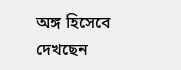অঙ্গ হিসেবে দেখছেন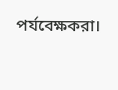পর্যবেক্ষকরা।